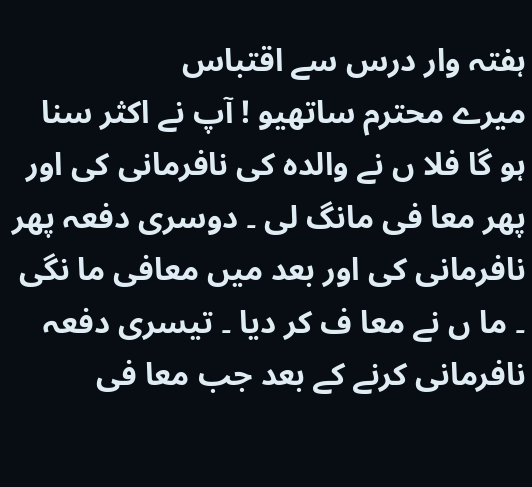ہفتہ وار درس سے اقتباس
میرے محترم ساتھیو ! آپ نے اکثر سنا ہو گا فلا ں نے والدہ کی نافرمانی کی اور پھر معا فی مانگ لی ۔ دوسری دفعہ پھر نافرمانی کی اور بعد میں معافی ما نگی ۔ ما ں نے معا ف کر دیا ۔ تیسری دفعہ نافرمانی کرنے کے بعد جب معا فی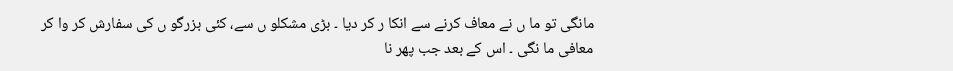مانگی تو ما ں نے معاف کرنے سے انکا ر کر دیا ۔ بڑی مشکلو ں سے، کئی بزرگو ں کی سفارش کر وا کر معافی ما نگی ۔ اس کے بعد جب پھر نا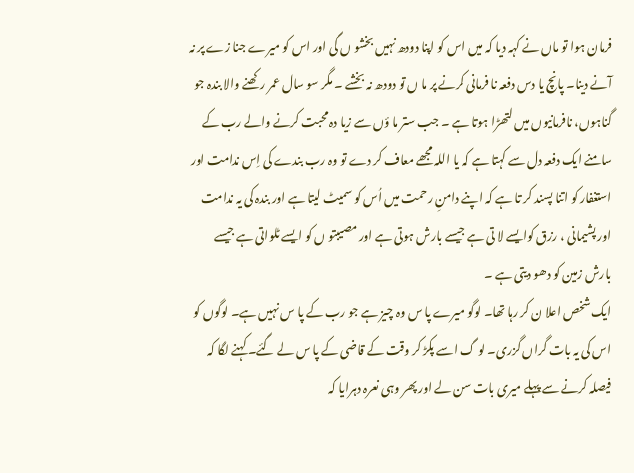فرمان ہوا تو ماں نے کہہ دیا کہ میں اس کو اپنا دودھ نہیں بخشو ں گی اور اس کو میرے جنا زے پر نہ آنے دینا۔ پانچ یا دس دفعہ نا فرمانی کرنے پر ما ں تو دودھ نہ بخشے ۔ مگر سو سال عمر رکھنے والا بندہ جو گناہوں، نافرمانیوں میں لتھڑا ہوتا ہے ۔ جب ستر ما ؤں سے زیا دہ محبت کرنے والے رب کے سامنے ایک دفعہ دل سے کہتا ہے کہ یا اللہ مجھے معاف کر دے تو وہ رب بندے کی اِس ندامت اور استغفار کو اتنا پسند کر تا ہے کہ اپنے دامنِ رحمت میں اُس کو سمیٹ لیتا ہے اور بندہ کی یہ ندامت اور پشیمانی ، رزق کوایسے لا تی ہے جیسے بارش ہوتی ہے اور مصیبتو ں کو ایسے ٹلواتی ہے جیسے بارش زمین کو دھو دیتی ہے ۔
ایک شخص اعلا ن کر رہا تھا۔ لوگو میرے پا س وہ چیز ہے جو رب کے پا س نہیں ہے۔ لوگوں کو اس کی یہ بات گراں گزری۔ لو گ اسے پکڑ کر وقت کے قاضی کے پا س لے گئے۔ کہنے لگا کہ فیصلہ کرنے سے پہلے میری بات سن لے اور پھر وہی نعرہ دہرایا کہ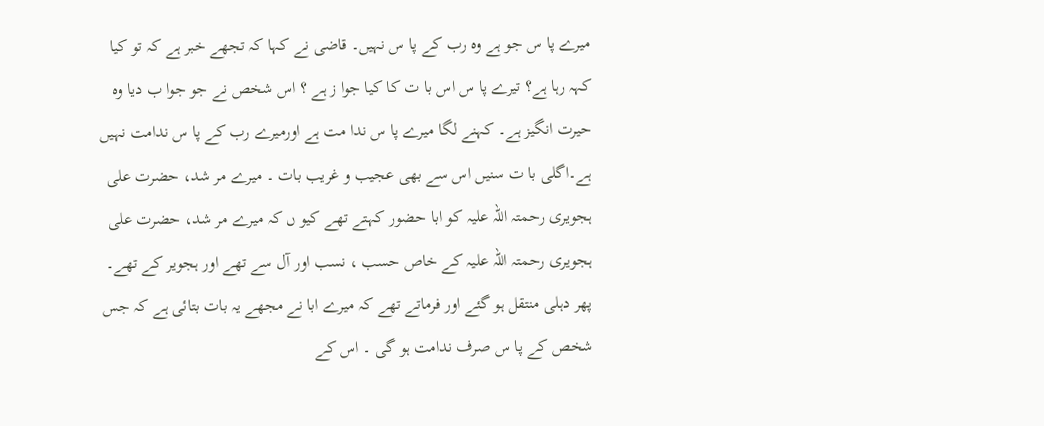میرے پا س جو ہے وہ رب کے پا س نہیں۔ قاضی نے کہا کہ تجھے خبر ہے کہ تو کیا کہہ رہا ہے؟ تیرے پا س اس با ت کا کیا جوا ز ہے ؟ اس شخص نے جو جوا ب دیا وہ حیرت انگیز ہے۔ کہنے لگا میرے پا س ندا مت ہے اورمیرے رب کے پا س ندامت نہیں ہے۔اگلی با ت سنیں اس سے بھی عجیب و غریب بات ۔ میرے مر شد، حضرت علی ہجویری رحمتہ اللہ علیہ کو ابا حضور کہتے تھے کیو ں کہ میرے مر شد، حضرت علی ہجویری رحمتہ اللہ علیہ کے خاص حسب ، نسب اور آل سے تھے اور ہجویر کے تھے۔ پھر دہلی منتقل ہو گئے اور فرماتے تھے کہ میرے ابا نے مجھے یہ بات بتائی ہے کہ جس شخص کے پا س صرف ندامت ہو گی ۔ اس کے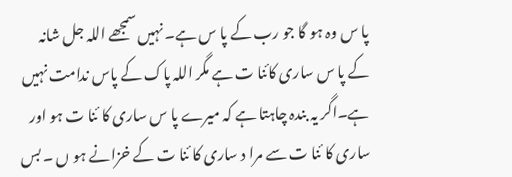پا س وہ ہو گا جو رب کے پا س ہے۔ نہیں سمجھے اللہ جل شانہ کے پا س ساری کائنا ت ہے مگر اللہ پاک کے پاس ندامت نہیں ہے۔اگر یہ بندہ چاہتا ہے کہ میرے پا س ساری کا ئنا ت ہو اور ساری کا ئنا ت سے مرا د ساری کا ئنا ت کے خزانے ہو ں ۔ بس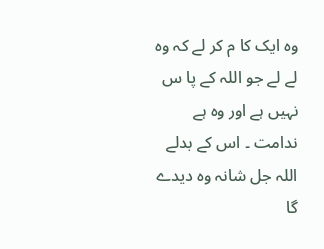وہ ایک کا م کر لے کہ وہ لے لے جو اللہ کے پا س نہیں ہے اور وہ ہے ندامت ۔ اس کے بدلے اللہ جل شانہ وہ دیدے گا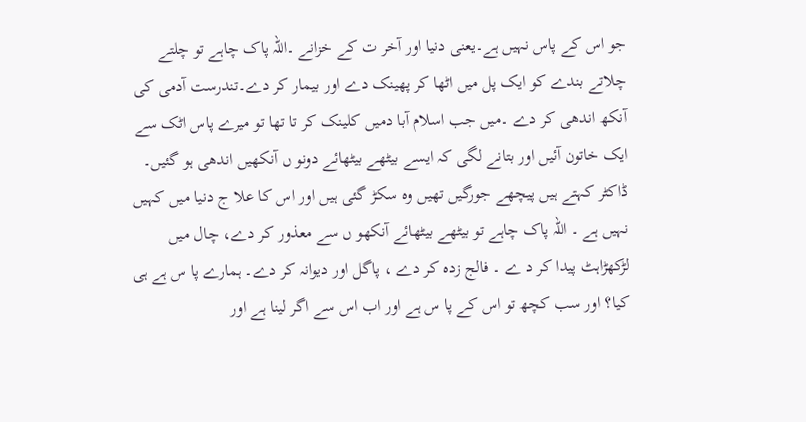جو اس کے پاس نہیں ہے۔یعنی دنیا اور آخر ت کے خزانے ۔اللہ پاک چاہے تو چلتے چلاتے بندے کو ایک پل میں اٹھا کر پھینک دے اور بیمار کر دے۔تندرست آدمی کی آنکھ اندھی کر دے ۔میں جب اسلام آبا دمیں کلینک کر تا تھا تو میرے پاس اٹک سے ایک خاتون آئیں اور بتانے لگی کہ ایسے بیٹھے بیٹھائے دونو ں آنکھیں اندھی ہو گئیں۔ ڈاکٹر کہتے ہیں پیچھے جورگیں تھیں وہ سکڑ گئی ہیں اور اس کا علا ج دنیا میں کہیں نہیں ہے ۔ اللہ پاک چاہے تو بیٹھے بیٹھائے آنکھو ں سے معذور کر دے، چال میں لڑکھڑاہٹ پیدا کر د ے ۔ فالج زدہ کر دے ، پاگل اور دیوانہ کر دے۔ ہمارے پا س ہے ہی کیا؟ اور سب کچھ تو اس کے پا س ہے اور اب اس سے اگر لینا ہے اور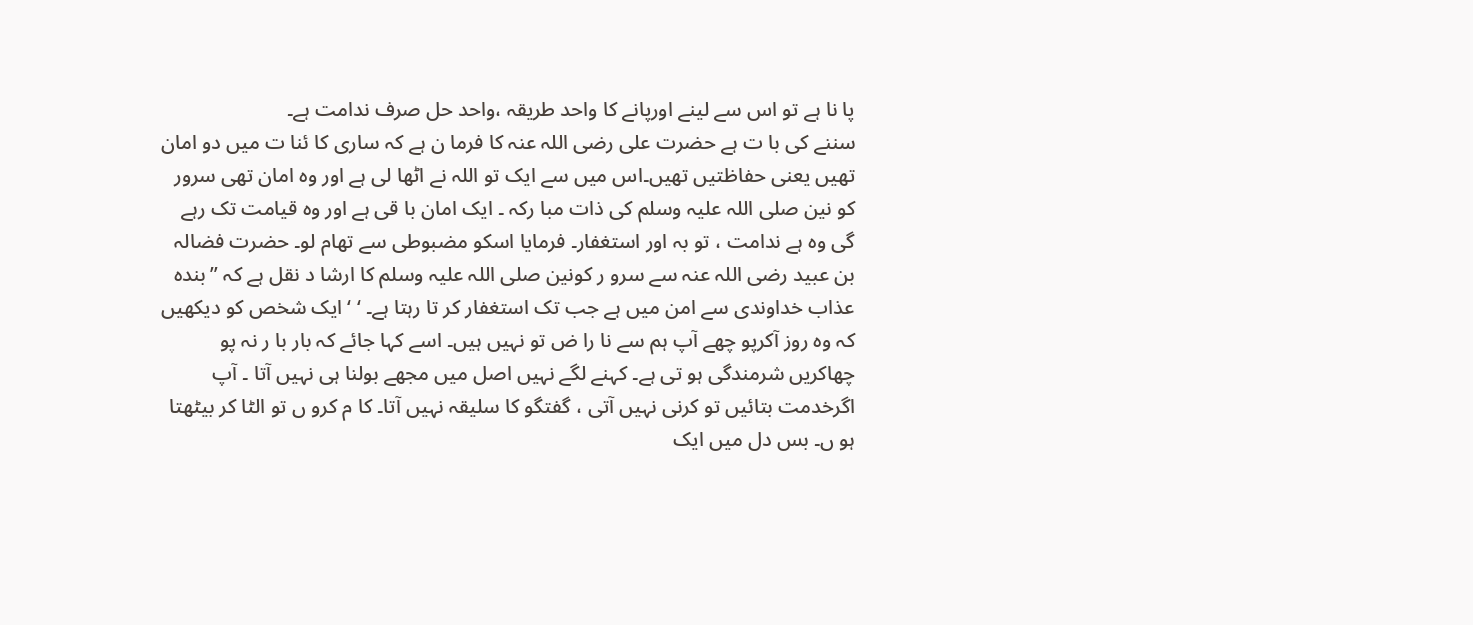پا نا ہے تو اس سے لینے اورپانے کا واحد طریقہ ،واحد حل صرف ندامت ہے۔
سننے کی با ت ہے حضرت علی رضی اللہ عنہ کا فرما ن ہے کہ ساری کا ئنا ت میں دو امان تھیں یعنی حفاظتیں تھیں۔اس میں سے ایک تو اللہ نے اٹھا لی ہے اور وہ امان تھی سرور کو نین صلی اللہ علیہ وسلم کی ذات مبا رکہ ۔ ایک امان با قی ہے اور وہ قیامت تک رہے گی وہ ہے ندامت ، تو بہ اور استغفار۔ فرمایا اسکو مضبوطی سے تھام لو۔ حضرت فضالہ بن عبید رضی اللہ عنہ سے سرو ر کونین صلی اللہ علیہ وسلم کا ارشا د نقل ہے کہ ”بندہ عذاب خداوندی سے امن میں ہے جب تک استغفار کر تا رہتا ہے۔ ‘ ‘ ایک شخص کو دیکھیں کہ وہ روز آکرپو چھے آپ ہم سے نا را ض تو نہیں ہیں۔ اسے کہا جائے کہ بار با ر نہ پو چھاکریں شرمندگی ہو تی ہے۔ کہنے لگے نہیں اصل میں مجھے بولنا ہی نہیں آتا ۔ آپ اگرخدمت بتائیں تو کرنی نہیں آتی ، گفتگو کا سلیقہ نہیں آتا۔ کا م کرو ں تو الٹا کر بیٹھتا ہو ں۔ بس دل میں ایک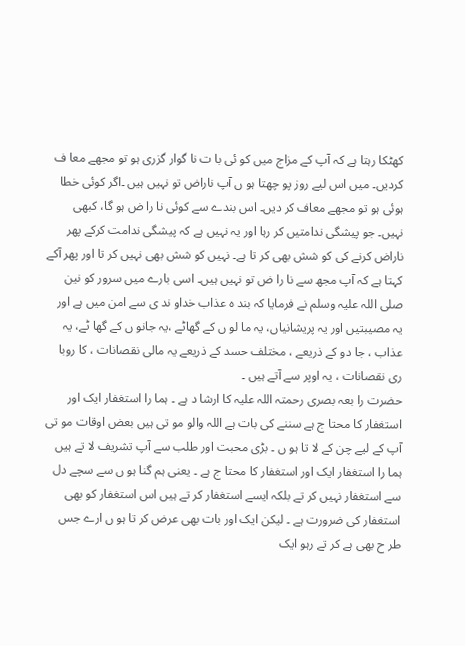کھٹکا رہتا ہے کہ آپ کے مزاج میں کو ئی با ت نا گوار گزری ہو تو مجھے معا ف کردیں۔ میں اس لیے روز پو چھتا ہو ں آپ ناراض تو نہیں ہیں ۔اگر کوئی خطا ہوئی ہو تو مجھے معاف کر دیں۔ اس بندے سے کوئی نا را ض ہو گا، کبھی نہیں۔ جو پیشگی ندامتیں کر رہا اور یہ نہیں ہے کہ پیشگی ندامت کرکے پھر ناراض کرنے کی کو شش بھی کر تا ہے۔ نہیں کو شش بھی نہیں کر تا اور پھر آکے کہتا ہے کہ آپ مجھ سے نا را ض تو نہیں ہیں۔ اسی بارے میں سرور کو نین صلی اللہ علیہ وسلم نے فرمایا کہ بند ہ عذاب خداو ند ی سے امن میں ہے اور یہ مصیبتیں اور یہ پریشانیاں، یہ ما لو ں کے گھاٹے ،یہ جانو ں کے گھا ٹے، یہ عذاب ، جا دو کے ذریعے ، مختلف حسد کے ذریعے یہ مالی نقصانات ، کا روبا ری نقصانات ، یہ اوپر سے آتے ہیں ۔
حضرت را بعہ بصری رحمتہ اللہ علیہ کا ارشا د ہے ۔ ہما را استغفار ایک اور استغفار کا محتا ج ہے سننے کی بات ہے اللہ والو مو تی ہیں بعض اوقات مو تی آپ کے لیے چن کے لا تا ہو ں ۔ بڑی محبت اور طلب سے آپ تشریف لا تے ہیں ہما را استغفار ایک اور استغفار کا محتا ج ہے ۔ یعنی ہم گنا ہو ں سے سچے دل سے استغفار نہیں کر تے بلکہ ایسے استغفار کر تے ہیں اس استغفار کو بھی استغفار کی ضرورت ہے ۔ لیکن ایک اور بات بھی عرض کر تا ہو ں ارے جس طر ح بھی ہے کر تے رہو ایک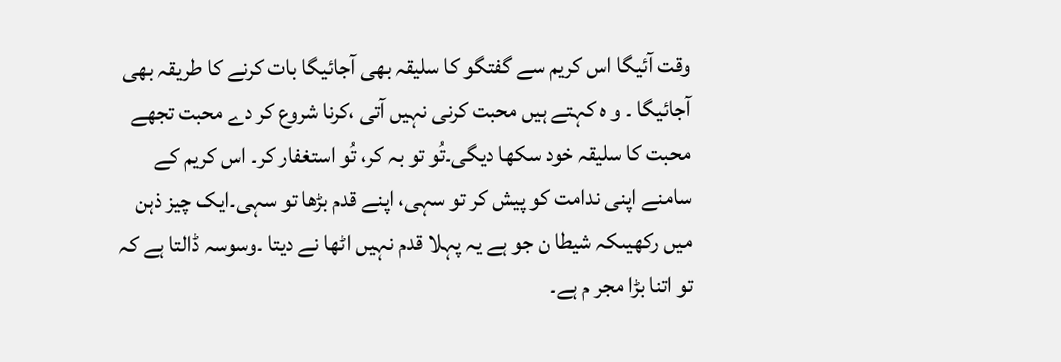وقت آئیگا اس کریم سے گفتگو کا سلیقہ بھی آجائیگا بات کرنے کا طریقہ بھی آجائیگا ۔ و ہ کہتے ہیں محبت کرنی نہیں آتی ،کرنا شروع کر دے محبت تجھے محبت کا سلیقہ خود سکھا دیگی۔تُو تو بہ کر، تُو استغفار کر۔ اس کریم کے سامنے اپنی ندامت کو پیش کر تو سہی، اپنے قدم بڑھا تو سہی۔ایک چیز ذہن میں رکھیںکہ شیطا ن جو ہے یہ پہلا قدم نہیں اٹھا نے دیتا ۔وسوسہ ڈالتا ہے کہ تو اتنا بڑا مجر م ہے۔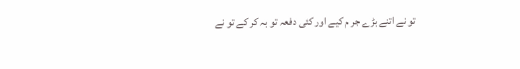تو نے اتنے بڑے جر م کیے اور کئی دفعہ تو بہ کر کے تو نے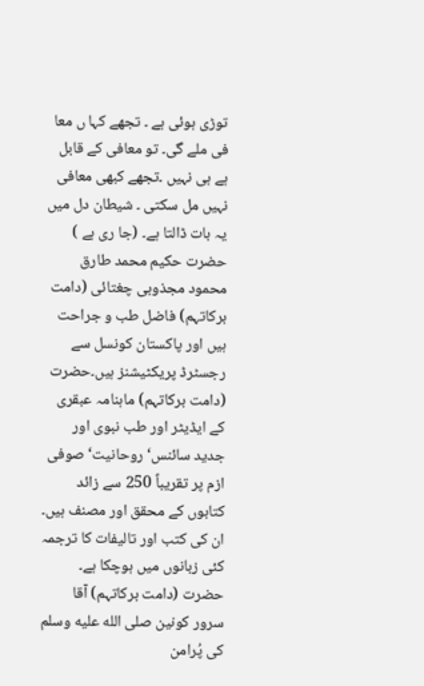توڑی ہوئی ہے ۔ تجھے کہا ں معا فی ملے گی۔ تو معافی کے قابل ہے ہی نہیں ۔تجھے کبھی معافی نہیں مل سکتی ۔ شیطان دل میں یہ بات ڈالتا ہے۔ (جا ری ہے )
حضرت حکیم محمد طارق محمود مجذوبی چغتائی (دامت برکاتہم) فاضل طب و جراحت ہیں اور پاکستان کونسل سے رجسٹرڈ پریکٹیشنز ہیں۔حضرت (دامت برکاتہم) ماہنامہ عبقری کے ایڈیٹر اور طب نبوی اور جدید سائنس‘ روحانیت‘ صوفی ازم پر تقریباً 250 سے زائد کتابوں کے محقق اور مصنف ہیں۔ ان کی کتب اور تالیفات کا ترجمہ کئی زبانوں میں ہوچکا ہے۔ حضرت (دامت برکاتہم) آقا سرور کونین صلى الله عليه وسلم کی پُرامن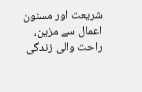شریعت اور مسنون اعمال سے مزین، راحت والی زندگی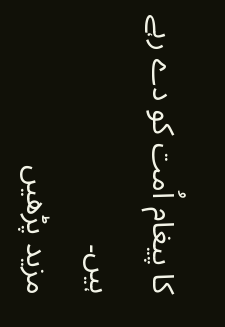کا پیغام اُمت کو دے رہے ہیں۔
مزید پڑھیں